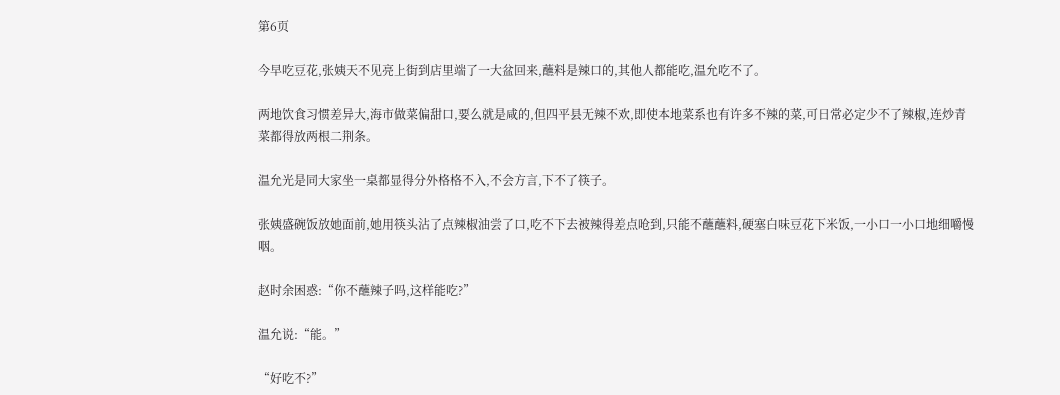第6页

今早吃豆花,张姨天不见亮上街到店里端了一大盆回来,蘸料是辣口的,其他人都能吃,温允吃不了。

两地饮食习惯差异大,海市做菜偏甜口,要么就是咸的,但四平县无辣不欢,即使本地菜系也有许多不辣的菜,可日常必定少不了辣椒,连炒青菜都得放两根二荆条。

温允光是同大家坐一桌都显得分外格格不入,不会方言,下不了筷子。

张姨盛碗饭放她面前,她用筷头沾了点辣椒油尝了口,吃不下去被辣得差点呛到,只能不蘸蘸料,硬塞白味豆花下米饭,一小口一小口地细嚼慢咽。

赵时余困惑:“你不蘸辣子吗,这样能吃?”

温允说:“能。”

“好吃不?”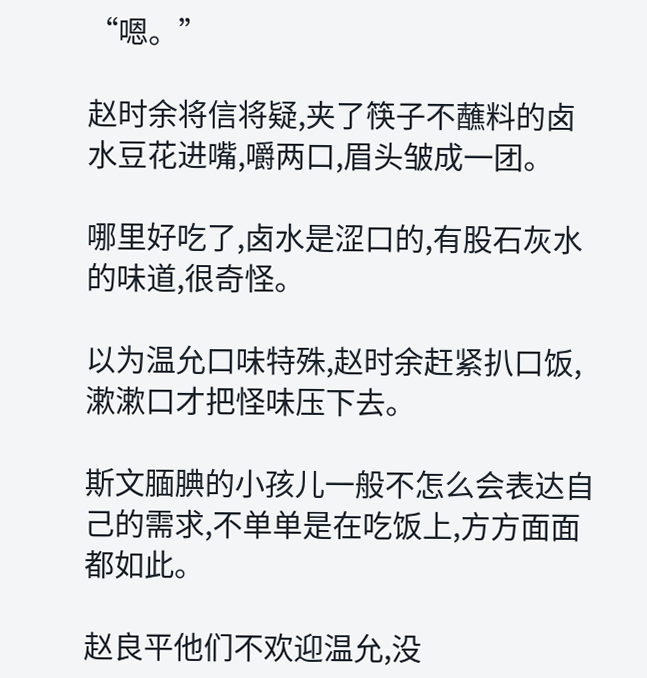“嗯。”

赵时余将信将疑,夹了筷子不蘸料的卤水豆花进嘴,嚼两口,眉头皱成一团。

哪里好吃了,卤水是涩口的,有股石灰水的味道,很奇怪。

以为温允口味特殊,赵时余赶紧扒口饭,漱漱口才把怪味压下去。

斯文腼腆的小孩儿一般不怎么会表达自己的需求,不单单是在吃饭上,方方面面都如此。

赵良平他们不欢迎温允,没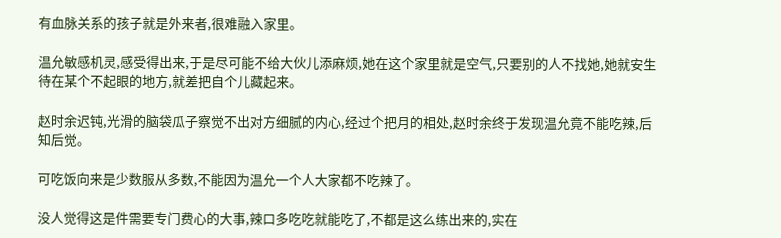有血脉关系的孩子就是外来者,很难融入家里。

温允敏感机灵,感受得出来,于是尽可能不给大伙儿添麻烦,她在这个家里就是空气,只要别的人不找她,她就安生待在某个不起眼的地方,就差把自个儿藏起来。

赵时余迟钝,光滑的脑袋瓜子察觉不出对方细腻的内心,经过个把月的相处,赵时余终于发现温允竟不能吃辣,后知后觉。

可吃饭向来是少数服从多数,不能因为温允一个人大家都不吃辣了。

没人觉得这是件需要专门费心的大事,辣口多吃吃就能吃了,不都是这么练出来的,实在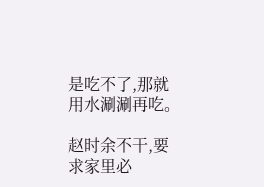是吃不了,那就用水涮涮再吃。

赵时余不干,要求家里必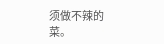须做不辣的菜。